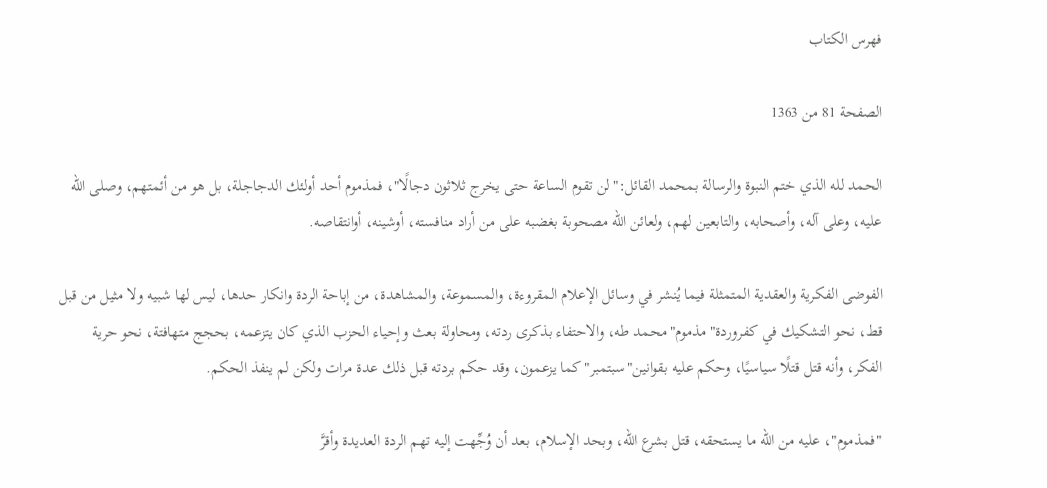فهرس الكتاب

الصفحة 81 من 1363

الحمد لله الذي ختم النبوة والرسالة بمحمد القائل:"لن تقوم الساعة حتى يخرج ثلاثون دجالًا"، فمذموم أحد أولئك الدجاجلة، بل هو من أئمتهم، وصلى الله عليه، وعلى آله، وأصحابه، والتابعين لهم، ولعائن الله مصحوبة بغضبه على من أراد منافسته، أوشينه، أوانتقاصه.

الفوضى الفكرية والعقدية المتمثلة فيما يُنشر في وسائل الإعلام المقروءة، والمسموعة، والمشاهدة، من إباحة الردة وانكار حدها، ليس لها شبيه ولا مثيل من قبل قط، نحو التشكيك في كفروردة"مذموم"محمد طه، والاحتفاء بذكرى ردته، ومحاولة بعث وإحياء الحزب الذي كان يتزعمه، بحجج متهافتة، نحو حرية الفكر، وأنه قتل قتلًا سياسيًا، وحكم عليه بقوانين"سبتمبر"كما يزعمون، وقد حكم بردته قبل ذلك عدة مرات ولكن لم ينفذ الحكم.

"فمذموم"، عليه من الله ما يستحقه، قتل بشرع الله، وبحد الإسلام، بعد أن وُجِّهت إليه تهم الردة العديدة وأقرَّ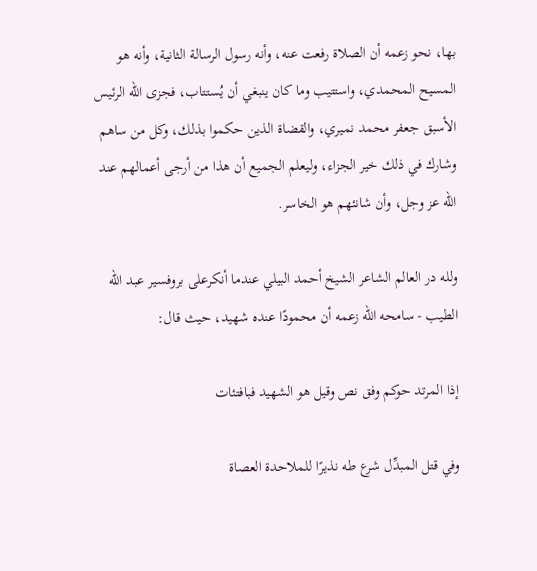بها، نحو زعمه أن الصلاة رفعت عنه، وأنه رسول الرسالة الثانية، وأنه هو المسيح المحمدي، واستتيب وما كان ينبغي أن يُستتاب، فجزى الله الرئيس الأسبق جعفر محمد نميري، والقضاة الذين حكموا بذلك، وكل من ساهم وشارك في ذلك خير الجزاء، وليعلم الجميع أن هذا من أرجى أعمالهم عند الله عز وجل، وأن شانئهم هو الخاسر.

ولله در العالم الشاعر الشيخ أحمد البيلي عندما أنكرعلى بروفسير عبد الله الطيب - سامحه الله زعمه أن محمودًا عنده شهيد، حيث قال:

إذا المرتد حوكم وفق نص وقيل هو الشهيد فبافتئات

وفي قتل المبدِّل شرع طه نذيرًا للملاحدة العصاة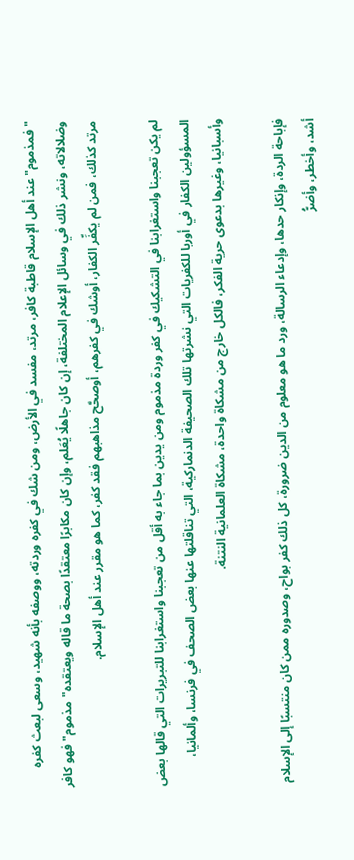"فمذموم"عند أهل الإسلام قاطبة كافر، مرتد، مفسد في الأرض، ومن شك في كفره وردته، ووصفه بأنه شهيد، وسعى لبعث كفره وضلالاته، ونشر ذلك في وسائل الإعلام المختلفة، إن كان جاهلًا يُعَلم، وإن كان مكابرًا معتقدًا بصحة ما قاله ويعتقده"مذموم"فهو كافر مرتد كذلك، فمن لم يكفِّر الكفار، أوشك في كفرهم، أوصحَّح مذاهبهم فقد كفر، كما هو مقرر عند أهل الإسلام.

لم يكن تعجبنا واستغرابنا في التشكيك في كفر وردة مذموم ومن يدين بما جاء به أقل من تعجبنا واستغرابنا للتبريرات التي قالها بعض المسؤولين الكفار في أوربا للكفريات التي نشرتها تلك الصحيفة الدنماركية، التي تناقلتها عنها بعض الصحف في فرنسا، وألمانيا، وأسبانيا، وغيرها بدعوى حرية الفكر، فالكل خارج من مشكاة واحدة، مشكاة العلمانية النتنة.

فإباحة الردة، وإنكار حدها، وإدعاء الرسالة، ورد ما هو معلوم من الدين ضرورة، كل ذلك كفر بواح، وصدوره ممن كان منتسبًا إلى الإسلام أشد، وأخطر، وأضرُّ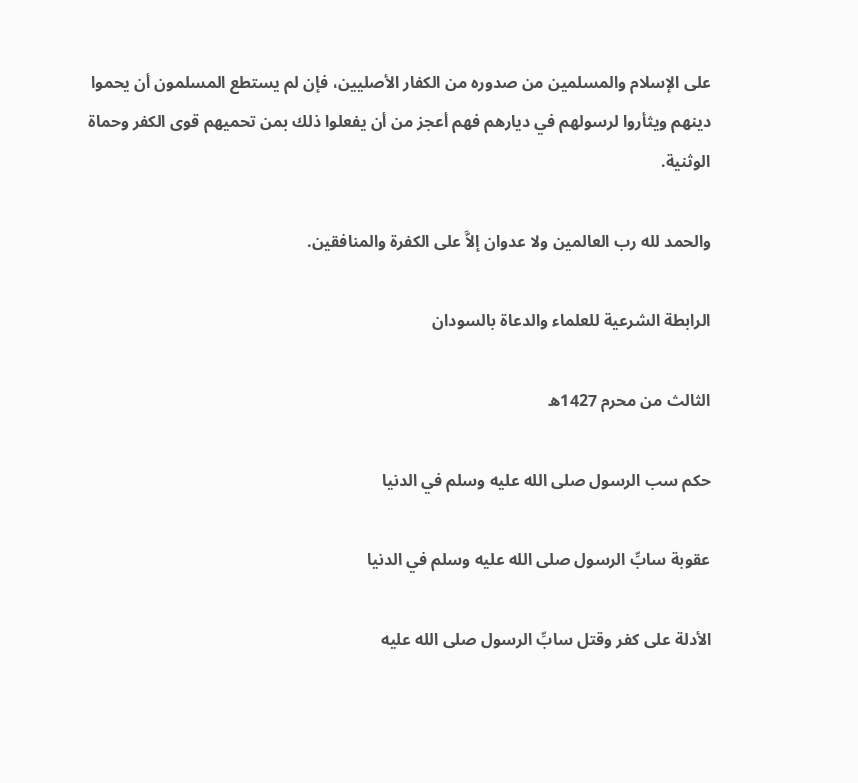على الإسلام والمسلمين من صدوره من الكفار الأصليين، فإن لم يستطع المسلمون أن يحموا دينهم ويثأروا لرسولهم في ديارهم فهم أعجز من أن يفعلوا ذلك بمن تحميهم قوى الكفر وحماة الوثنية.

والحمد لله رب العالمين ولا عدوان إلاَّ على الكفرة والمنافقين.

الرابطة الشرعية للعلماء والدعاة بالسودان

الثالث من محرم 1427ه

حكم سب الرسول صلى الله عليه وسلم في الدنيا

عقوبة سابِّ الرسول صلى الله عليه وسلم في الدنيا

الأدلة على كفر وقتل سابِّ الرسول صلى الله عليه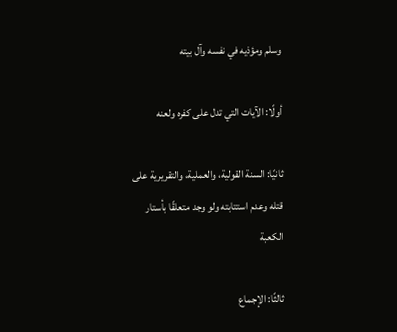وسلم ومؤذيه في نفسه وآل بيته

أولًا: الآيات التي تدل على كفره ولعنه

ثانيًا: السنة القولية، والعملية، والتقريرية على قتله وعدم استتابته ولو وجد متعلقًا بأستار الكعبة

ثالثًا: الإجماع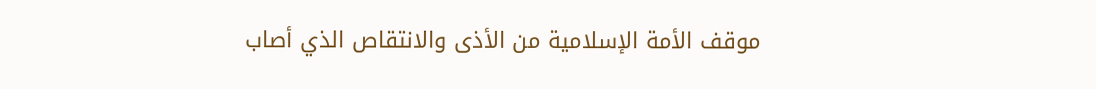موقف الأمة الإسلامية من الأذى والانتقاص الذي أصاب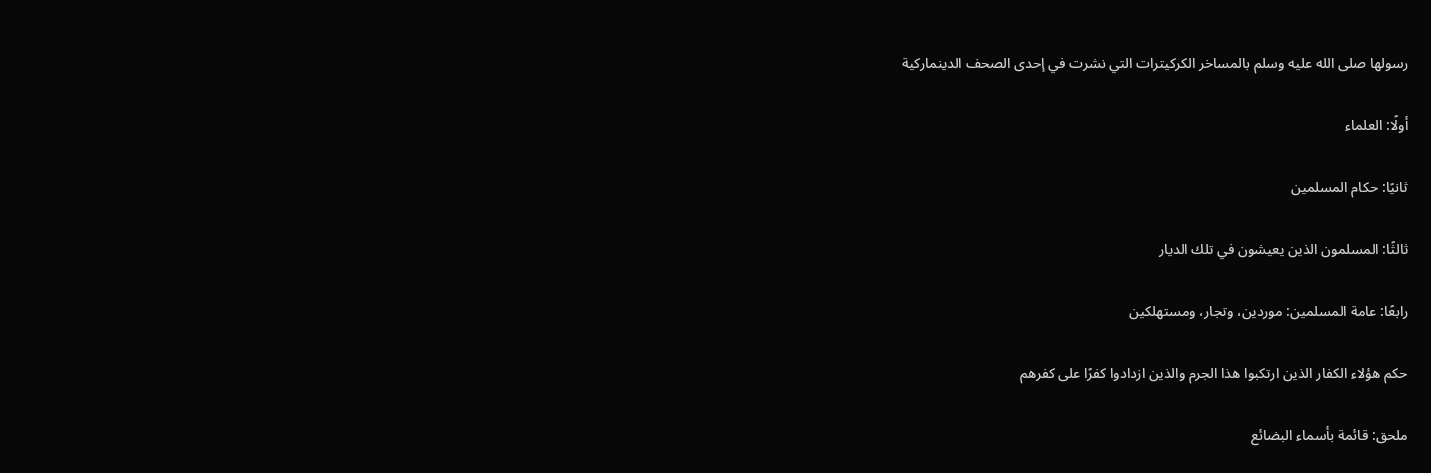رسولها صلى الله عليه وسلم بالمساخر الكركيترات التي نشرت في إحدى الصحف الدينماركية

أولًا: العلماء

ثانيًا: حكام المسلمين

ثالثًا: المسلمون الذين يعيشون في تلك الديار

رابعًا: عامة المسلمين: موردين، وتجار، ومستهلكين

حكم هؤلاء الكفار الذين ارتكبوا هذا الجرم والذين ازدادوا كفرًا على كفرهم

ملحق: قائمة بأسماء البضائع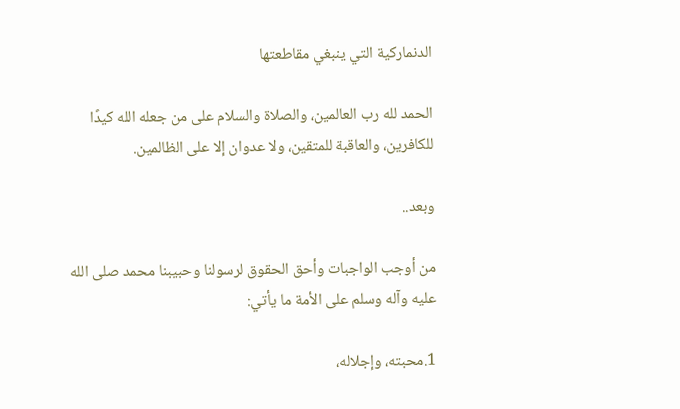الدنماركية التي ينبغي مقاطعتها

الحمد لله رب العالمين، والصلاة والسلام على من جعله الله كيدًا للكافرين، والعاقبة للمتقين، ولا عدوان إلا على الظالمين.

وبعد..

من أوجب الواجبات وأحق الحقوق لرسولنا وحبيبنا محمد صلى الله عليه وآله وسلم على الأمة ما يأتي:

1.محبته، وإجلاله،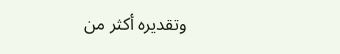وتقديره أكثر من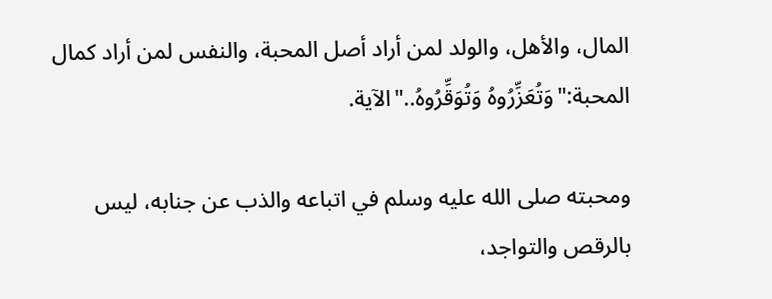المال، والأهل، والولد لمن أراد أصل المحبة، والنفس لمن أراد كمال المحبة:"وَتُعَزِّرُوهُ وَتُوَقِّرُوهُ.."الآية.

ومحبته صلى الله عليه وسلم في اتباعه والذب عن جنابه، ليس بالرقص والتواجد،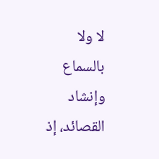لا ولا بالسماع وإنشاد القصائد، إذ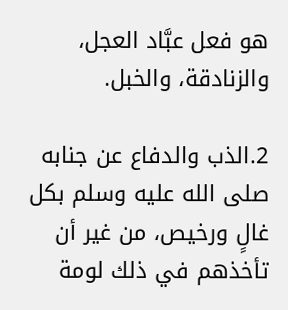هو فعل عبَّاد العجل، والزنادقة، والخبل.

2.الذب والدفاع عن جنابه صلى الله عليه وسلم بكل غالٍ ورخيص، من غير أن تأخذهم في ذلك لومة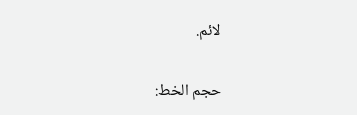لائم.

حجم الخط: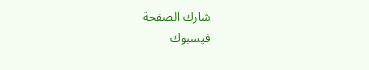شارك الصفحة
فيسبوك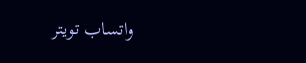واتساب تويتر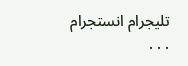تليجرام انستجرام
. . .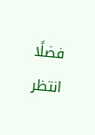فضلًا انتظر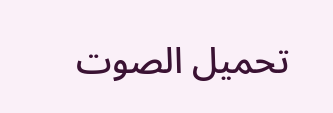تحميل الصوت